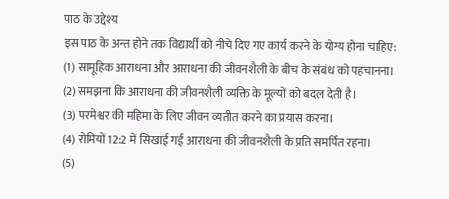पाठ के उद्देश्य
इस पाठ के अन्त होने तक विद्यार्थी को नीचे दिए गए कार्य करने के योग्य होना चाहिए:
(1) सामूहिक आराधना और आराधना की जीवनशैली के बीच के संबंध को पहचानना।
(2) समझना कि आराधना की जीवनशैली व्यक्ति के मूल्यों को बदल देती है।
(3) परमेश्वर की महिमा के लिए जीवन व्यतीत करने का प्रयास करना।
(4) रोमियों 12:2 में सिखाई गई आराधना की जीवनशैली के प्रति समर्पित रहना।
(5)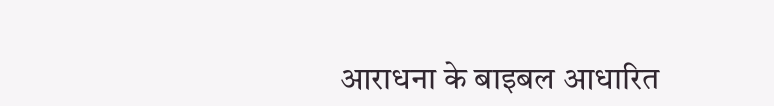आराधना के बाइबल आधारित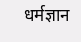धर्मज्ञान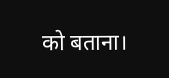को बताना।